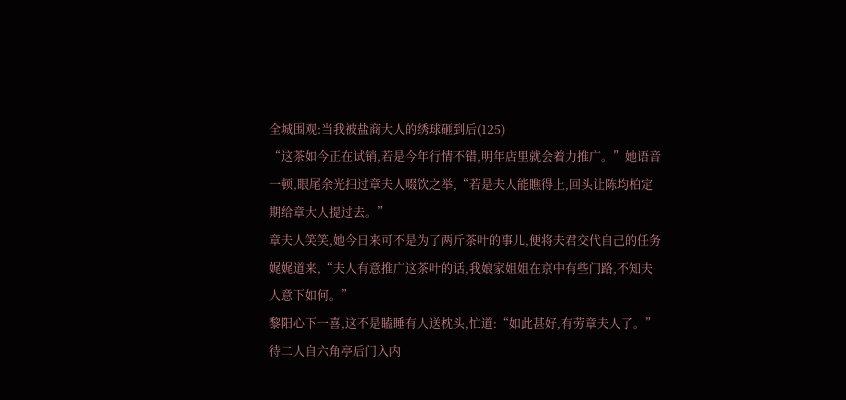全城围观:当我被盐商大人的绣球砸到后(125)
“这茶如今正在试销,若是今年行情不错,明年店里就会着力推广。”她语音一顿,眼尾余光扫过章夫人啜饮之举,“若是夫人能瞧得上,回头让陈均柏定期给章大人提过去。”
章夫人笑笑,她今日来可不是为了两斤茶叶的事儿,便将夫君交代自己的任务娓娓道来,“夫人有意推广这茶叶的话,我娘家姐姐在京中有些门路,不知夫人意下如何。”
黎阳心下一喜,这不是瞌睡有人送枕头,忙道:“如此甚好,有劳章夫人了。”
待二人自六角亭后门入内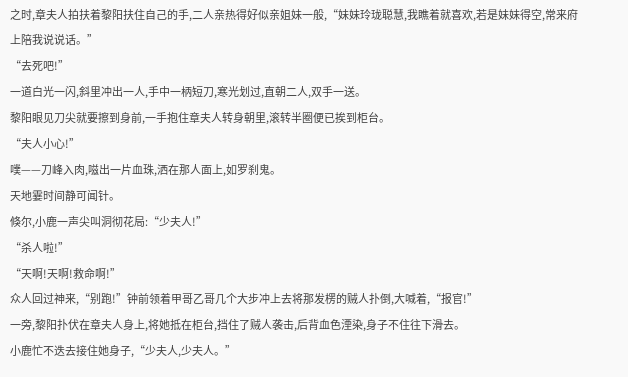之时,章夫人拍扶着黎阳扶住自己的手,二人亲热得好似亲姐妹一般,“妹妹玲珑聪慧,我瞧着就喜欢,若是妹妹得空,常来府上陪我说说话。”
“去死吧!”
一道白光一闪,斜里冲出一人,手中一柄短刀,寒光划过,直朝二人,双手一送。
黎阳眼见刀尖就要擦到身前,一手抱住章夫人转身朝里,滚转半圈便已挨到柜台。
“夫人小心!”
噗——刀峰入肉,嗞出一片血珠,洒在那人面上,如罗刹鬼。
天地霎时间静可闻针。
倏尔,小鹿一声尖叫洞彻花局:“少夫人!”
“杀人啦!”
“天啊!天啊!救命啊!”
众人回过神来,“别跑!”钟前领着甲哥乙哥几个大步冲上去将那发楞的贼人扑倒,大喊着,“报官!”
一旁,黎阳扑伏在章夫人身上,将她抵在柜台,挡住了贼人袭击,后背血色湮染,身子不住往下滑去。
小鹿忙不迭去接住她身子,“少夫人,少夫人。”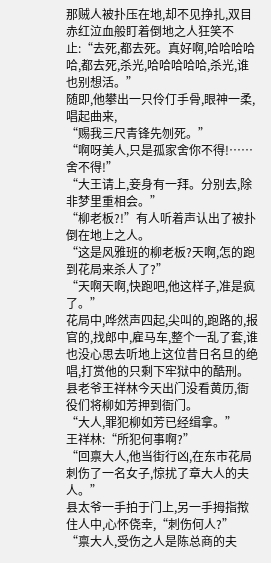那贼人被扑压在地,却不见挣扎,双目赤红泣血般盯着倒地之人狂笑不止:“去死,都去死。真好啊,哈哈哈哈哈,都去死,杀光,哈哈哈哈哈,杀光,谁也别想活。”
随即,他攀出一只伶仃手骨,眼神一柔,唱起曲来,
“赐我三尺青锋先刎死。”
“啊呀美人,只是孤家舍你不得!……舍不得!”
“大王请上,妾身有一拜。分别去,除非梦里重相会。”
“柳老板?!”有人听着声认出了被扑倒在地上之人。
“这是风雅班的柳老板?天啊,怎的跑到花局来杀人了?”
“天啊天啊,快跑吧,他这样子,准是疯了。”
花局中,哗然声四起,尖叫的,跑路的,报官的,找郎中,雇马车,整个一乱了套,谁也没心思去听地上这位昔日名旦的绝唱,打赏他的只剩下牢狱中的酷刑。
县老爷王祥林今天出门没看黄历,衙役们将柳如芳押到衙门。
“大人,罪犯柳如芳已经缉拿。”
王祥林:“所犯何事啊?”
“回禀大人,他当街行凶,在东市花局刺伤了一名女子,惊扰了章大人的夫人。”
县太爷一手拍于门上,另一手拇指揿住人中,心怀侥幸,“刺伤何人?”
“禀大人,受伤之人是陈总商的夫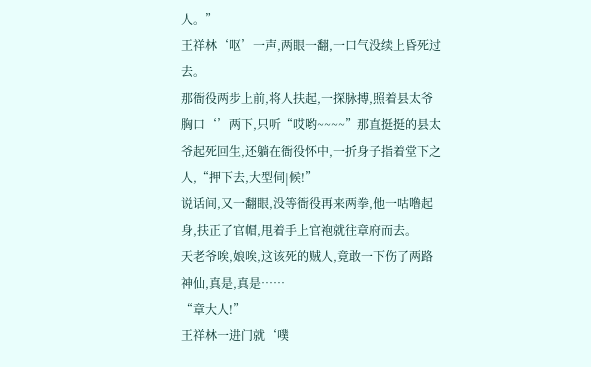人。”
王祥林‘呕’一声,两眼一翻,一口气没续上昏死过去。
那衙役两步上前,将人扶起,一探脉搏,照着县太爷胸口‘’两下,只听“哎哟~~~~”那直挺挺的县太爷起死回生,还躺在衙役怀中,一折身子指着堂下之人,“押下去,大型伺|候!”
说话间,又一翻眼,没等衙役再来两拳,他一咕噜起身,扶正了官帽,甩着手上官袍就往章府而去。
天老爷唉,娘唉,这该死的贼人,竟敢一下伤了两路神仙,真是,真是……
“章大人!”
王祥林一进门就‘噗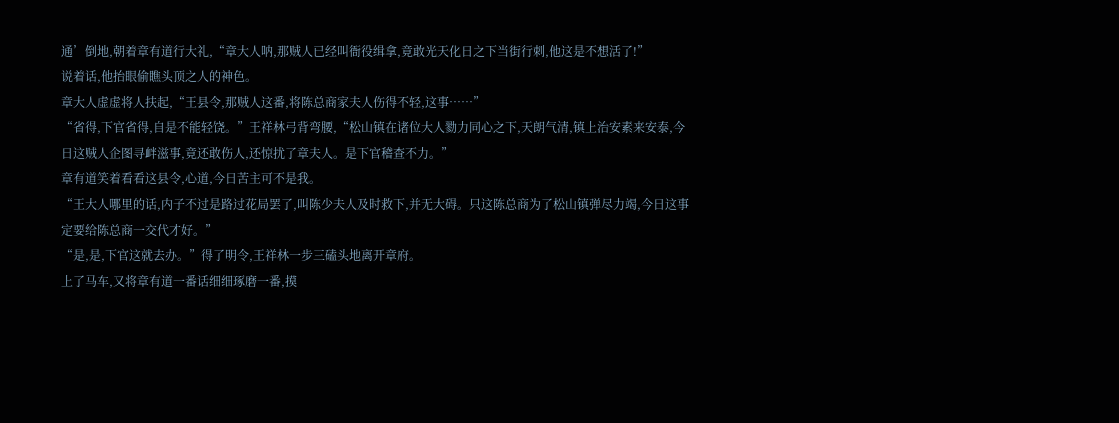通’倒地,朝着章有道行大礼,“章大人呐,那贼人已经叫衙役缉拿,竟敢光天化日之下当街行刺,他这是不想活了!”
说着话,他抬眼偷瞧头顶之人的神色。
章大人虚虚将人扶起,“王县令,那贼人这番,将陈总商家夫人伤得不轻,这事……”
“省得,下官省得,自是不能轻饶。”王祥林弓背弯腰,“松山镇在诸位大人勠力同心之下,天朗气清,镇上治安素来安泰,今日这贼人企图寻衅滋事,竟还敢伤人,还惊扰了章夫人。是下官稽查不力。”
章有道笑着看看这县令,心道,今日苦主可不是我。
“王大人哪里的话,内子不过是路过花局罢了,叫陈少夫人及时救下,并无大碍。只这陈总商为了松山镇弹尽力竭,今日这事定要给陈总商一交代才好。”
“是,是,下官这就去办。”得了明令,王祥林一步三磕头地离开章府。
上了马车,又将章有道一番话细细琢磨一番,摸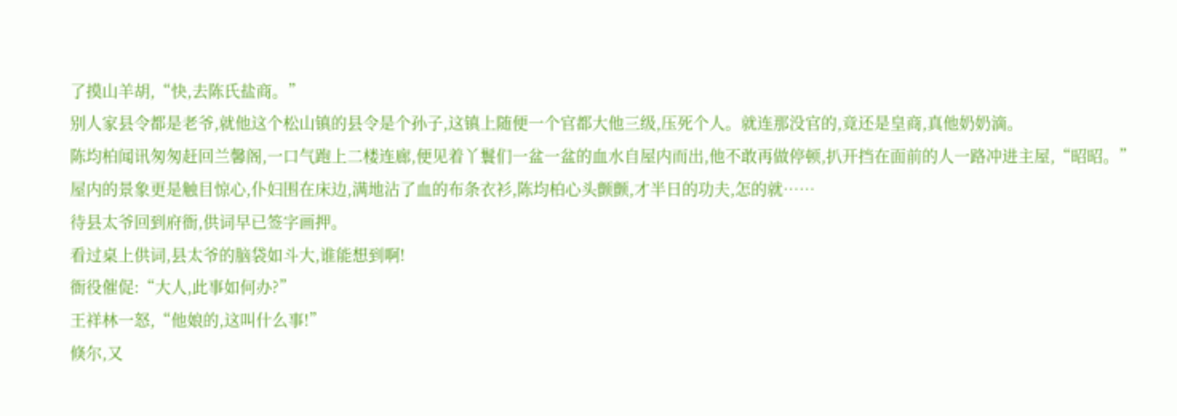了摸山羊胡,“快,去陈氏盐商。”
别人家县令都是老爷,就他这个松山镇的县令是个孙子,这镇上随便一个官都大他三级,压死个人。就连那没官的,竟还是皇商,真他奶奶滴。
陈均柏闻讯匆匆赶回兰馨阁,一口气跑上二楼连廊,便见着丫鬟们一盆一盆的血水自屋内而出,他不敢再做停顿,扒开挡在面前的人一路冲进主屋,“昭昭。”
屋内的景象更是触目惊心,仆妇围在床边,满地沾了血的布条衣衫,陈均柏心头颤颤,才半日的功夫,怎的就……
待县太爷回到府衙,供词早已签字画押。
看过桌上供词,县太爷的脑袋如斗大,谁能想到啊!
衙役催促:“大人,此事如何办?”
王祥林一怒,“他娘的,这叫什么事!”
倏尔,又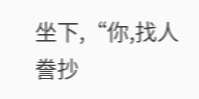坐下,“你,找人誊抄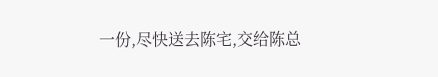一份,尽快送去陈宅,交给陈总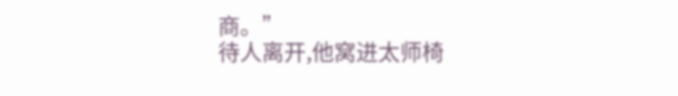商。”
待人离开,他窝进太师椅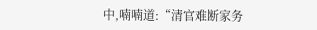中,喃喃道:“清官难断家务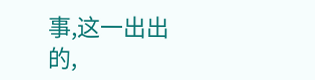事,这一出出的,